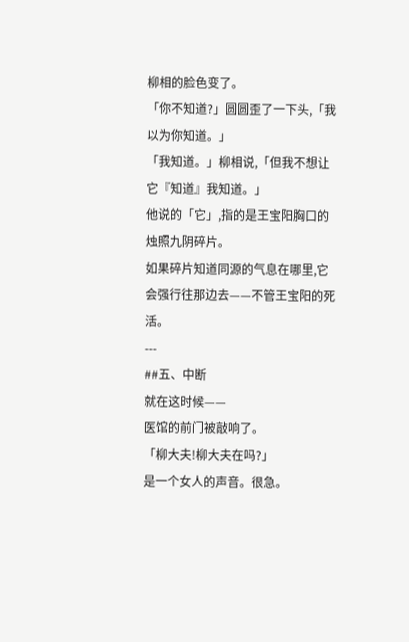柳相的脸色变了。
「你不知道?」圆圆歪了一下头,「我以为你知道。」
「我知道。」柳相说,「但我不想让它『知道』我知道。」
他说的「它」,指的是王宝阳胸口的烛照九阴碎片。
如果碎片知道同源的气息在哪里,它会强行往那边去——不管王宝阳的死活。
---
##五、中断
就在这时候——
医馆的前门被敲响了。
「柳大夫!柳大夫在吗?」
是一个女人的声音。很急。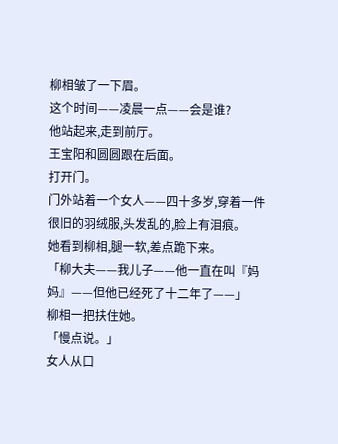柳相皱了一下眉。
这个时间——凌晨一点——会是谁?
他站起来,走到前厅。
王宝阳和圆圆跟在后面。
打开门。
门外站着一个女人——四十多岁,穿着一件很旧的羽绒服,头发乱的,脸上有泪痕。
她看到柳相,腿一软,差点跪下来。
「柳大夫——我儿子——他一直在叫『妈妈』——但他已经死了十二年了——」
柳相一把扶住她。
「慢点说。」
女人从口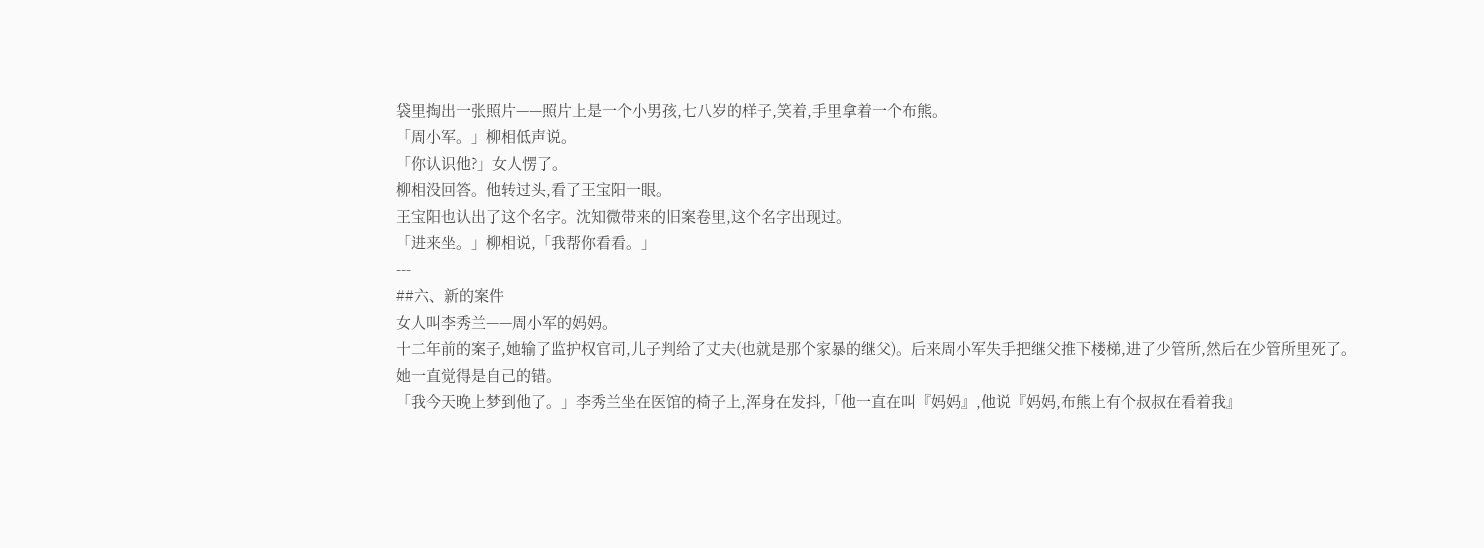袋里掏出一张照片——照片上是一个小男孩,七八岁的样子,笑着,手里拿着一个布熊。
「周小军。」柳相低声说。
「你认识他?」女人愣了。
柳相没回答。他转过头,看了王宝阳一眼。
王宝阳也认出了这个名字。沈知微带来的旧案卷里,这个名字出现过。
「进来坐。」柳相说,「我帮你看看。」
---
##六、新的案件
女人叫李秀兰——周小军的妈妈。
十二年前的案子,她输了监护权官司,儿子判给了丈夫(也就是那个家暴的继父)。后来周小军失手把继父推下楼梯,进了少管所,然后在少管所里死了。
她一直觉得是自己的错。
「我今天晚上梦到他了。」李秀兰坐在医馆的椅子上,浑身在发抖,「他一直在叫『妈妈』,他说『妈妈,布熊上有个叔叔在看着我』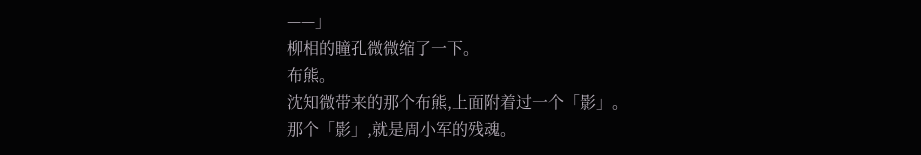——」
柳相的瞳孔微微缩了一下。
布熊。
沈知微带来的那个布熊,上面附着过一个「影」。
那个「影」,就是周小军的残魂。